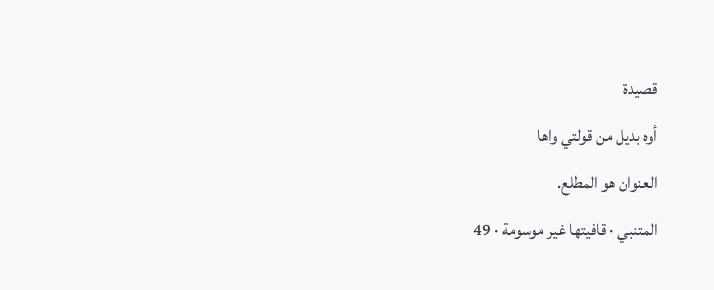قصيدة
أوه بديل من قولتي واها
العنوان هو المطلع.
المتنبي · قافيتها غير موسومة · 49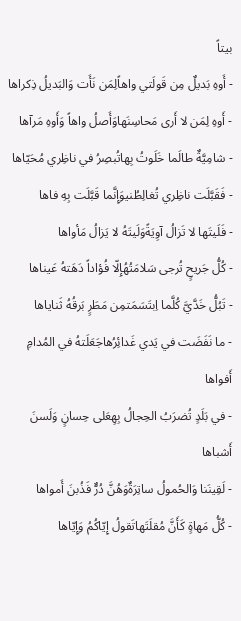بيتاً
- أَوهِ بَديلٌ مِن قَولَتي واهاًلِمَن نَأَت وَالبَديلُ ذِكراها
- أَوهِ لِمَن لا أَرى مَحاسِنَهاوَأَصلُ واهاً وَأَوهِ مَرآها
- شامِيَّةٌ طالَما خَلَوتُ بِهاتُبصِرُ في ناظِري مُحَيّاها
- فَقَبَّلَت ناظِري تُغالِطُنيوَإِنَّما قَبَّلَت بِهِ فاها
- فَلَيتَها لا تَزالُ آوِيَةًوَلَيتَهُ لا يَزالُ مَأواها
- كُلُّ جَريحٍ تُرجى سَلامَتُهُإِلّا فُؤاداً دَهَتهُ عَيناها
- تَبُلُّ خَدَّيَّ كُلَّما اِبتَسَمَتمِن مَطَرٍ بَرقُهُ ثَناياها
- ما نَفَضَت في يَدي غَدائِرُهاجَعَلَتهُ في المُدامِ أَفواها
- في بَلَدٍ تُضرَبُ الحِجالُ بِهِعَلى حِسانٍ وَلَسنَ أَشباها
- لَقِينَنا وَالحُمولُ ساتِرَةٌوَهُنَّ دُرٌّ فَذُبنَ أَمواها
- كُلُّ مَهاةٍ كَأَنَّ مُقلَتَهاتَقولُ إِيّاكُمُ وَإِيّاها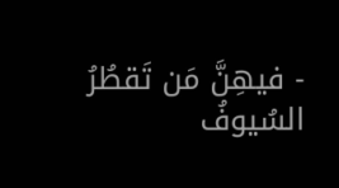- فيهِنَّ مَن تَقطُرُ السُيوفُ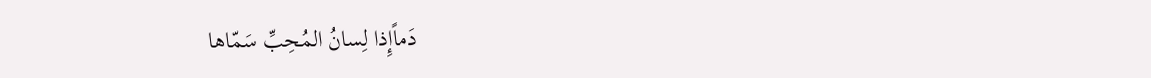دَماًإِذا لِسانُ المُحِبِّ سَمّاها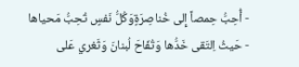- أُحِبُّ حِمصاً إِلى خُناصِرَةٍوَكُلُّ نَفسٍ تُحِبُّ مَحياها
- حَيثُ اِلتَقى خَدُّها وَتُفّاحَ لُبنانَ وَثَغري عَلى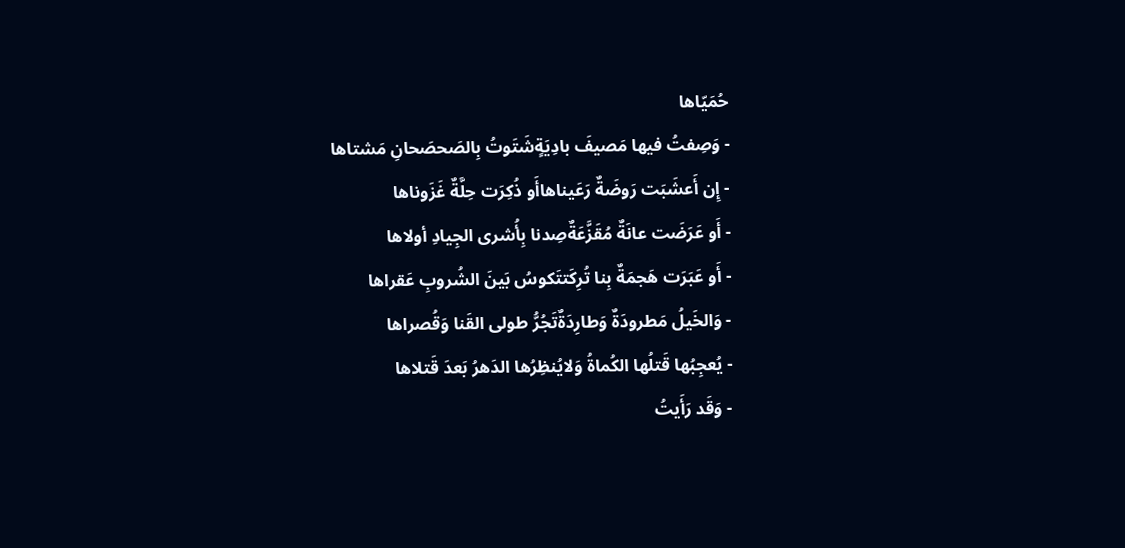حُمَيّاها
- وَصِفتُ فيها مَصيفَ بادِيَةٍشَتَوتُ بِالصَحصَحانِ مَشتاها
- إِن أَعشَبَت رَوضَةٌ رَعَيناهاأَو ذُكِرَت حِلَّةٌ غَزَوناها
- أَو عَرَضَت عانَةٌ مُقَزَّعَةٌصِدنا بِأُشرى الجِيادِ أولاها
- أَو عَبَرَت هَجمَةٌ بِنا تُرِكَتتَكوسُ بَينَ الشُروبِ عَقراها
- وَالخَيلُ مَطرودَةٌ وَطارِدَةٌتَجُرُّ طولى القَنا وَقُصراها
- يُعجِبُها قَتلُها الكُماةُ وَلايُنظِرُها الدَهرُ بَعدَ قَتلاها
- وَقَد رَأَيتُ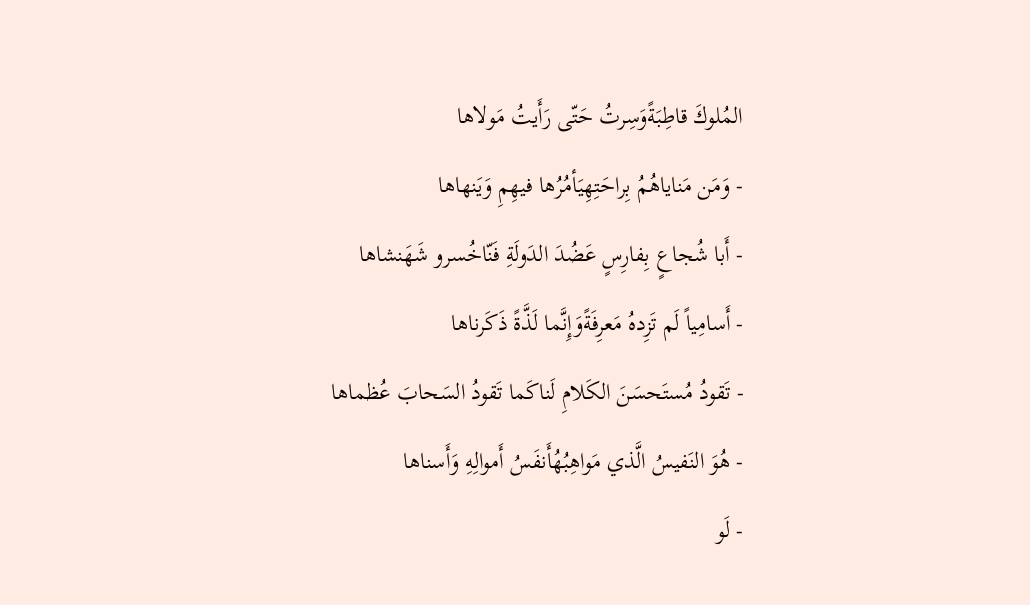المُلوكَ قاطِبَةًوَسِرتُ حَتّى رَأَيتُ مَولاها
- وَمَن مَناياهُمُ بِراحَتِهِيَأمُرُها فيهِمِ وَيَنهاها
- أَبا شُجاعٍ بِفارِسٍ عَضُدَ الدَولَةِ فَنّاخُسرو شَهَنشاها
- أَسامِياً لَم تَزِدهُ مَعرِفَةًوَإِنَّما لَذَّةً ذَكَرناها
- تَقودُ مُستَحسَنَ الكَلامِ لَناكَما تَقودُ السَحابَ عُظماها
- هُوَ النَفيسُ الَّذي مَواهِبُهُأَنفَسُ أَموالِهِ وَأَسناها
- لَو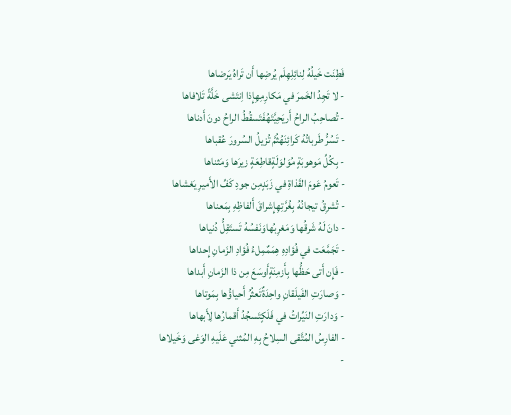فَطِنَت خَيلُهُ لِنائِلِهِلَم يُرضِها أَن تَراهُ يَرضاها
- لا تَجِدُ الخَمرَ في مَكارِمِهِإِذا اِنتَشى خَلَّةً تَلافاها
- تُصاحِبُ الراحُ أَريَحِيَّتَهُفَتَسقُطُ الراحُ دونَ أَدناها
- تَسُرُّ طَرباتُهُ كَرائِنَهُثُمَّ تُزيلُ السُرورَ عُقباها
- بِكُلِّ مَوهوبَةٍ مُوَلوَلَةٍقاطِعَةٍ زيرَها وَمَثناها
- تَعومُ عَومَ القَذاةِ في زَبَدٍمِن جودِ كَفِّ الأَميرِ يَغشاها
- تُشرِقُ تيجانُهُ بِغُرَّتِهِإِشراقَ أَلفاظِهِ بِمَعناها
- دانَ لَهُ شَرقُها وَمَغرِبُهاوَنَفسُهُ تَستَقِلُّ دُنياها
- تَجَمَّعَت في فُؤادِهِ هِمَمٌمِلءُ فُؤادِ الزَمانِ إِحداها
- فَإِن أَتى حَظُّها بِأَزمِنَةٍأَوسَعَ مِن ذا الزَمانِ أَبداها
- وَصارَتِ الفَيلَقانِ واحِدَةٌتَعثُرُ أَحياؤُها بِمَوتاها
- وَدارَتِ النَيِّراتُ في فَلَكٍتَسجُدُ أَقمارُها لِأَبهاها
- الفارِسُ المُتَّقى السِلاحُ بِهِ المُثني عَلَيهِ الوَغى وَخَيلاها
-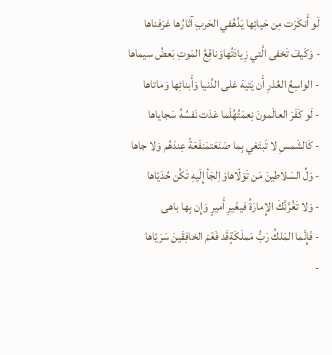لَو أَنكَرَت مِن حَيائِها يَدُهُفي الحَربِ آثارُها عَرَفناها
- وَكَيفَ تَخفى الَّتي زِيادَتُهاوَناقِعُ المَوتِ بَعضُ سيماها
- الواسِعُ العُذرِ أَن يَتيهَ عَلى الدُنيا وَأَبنائِها وَماتاها
- لَو كَفَرَ العالَمونَ نِعمَتُهُلَما عَدَت نَفسُهُ سَجاياها
- كَالشَمسِ لا تَبتَغي بِما صَنَعَتمَنفَعَةً عِندَهُم وَلا جاها
- وَلِّ السَلاطينَ مَن تَوَلّاهاوَاِلجَأ إِلَيهِ تَكُن حُدَيّاها
- وَلا تَغُرَّنَّكَ الإِمارَةُ فيغَيرِ أَميرٍ وَإِن بِها باهى
- فَإِنَّما المَلكُ رَبُّ مَملَكَةٍقَد فَغَمَ الخافِقَينَ سَرَيّاها
-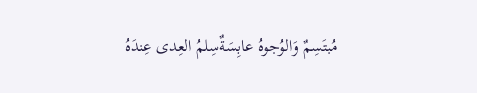مُبتَسِمٌ وَالوُجوهُ عابِسَةٌسِلمُ العِدى عِندَهُ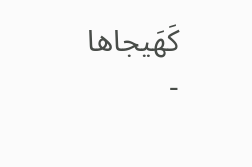كَهَيجاها
-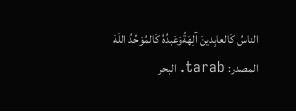الناسُ كَالعابِدينَ آلِهَةًوَعَبدُهُ كَالمُوَحِّدُ اللَهَ
المصدر: tarab. البحر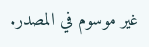غير موسوم في المصدر.